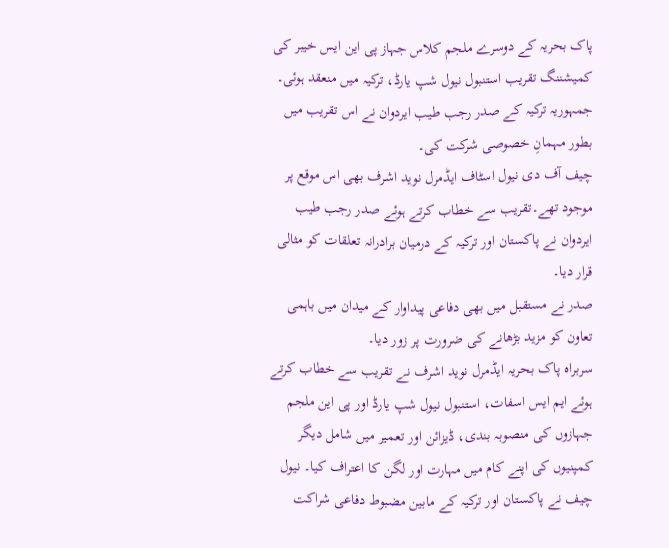پاک بحریہ کے دوسرے ملجم کلاس جہاز پی این ایس خیبر کی کمیشننگ تقریب استنبول نیول شپ یارڈ، ترکیہ میں منعقد ہوئی۔ جمہوریہ ترکیہ کے صدر رجب طیب ایردوان نے اس تقریب میں بطور مہمانِ خصوصی شرکت کی۔
چیف آف دی نیول اسٹاف ایڈمرل نوید اشرف بھی اس موقع پر موجود تھے۔تقریب سے خطاب کرتے ہوئے صدر رجب طیب ایردوان نے پاکستان اور ترکیہ کے درمیان برادرانہ تعلقات کو مثالی قرار دیا۔
صدر نے مستقبل میں بھی دفاعی پیداوار کے میدان میں باہمی تعاون کو مزید بڑھانے کی ضرورت پر زور دیا۔
سربراہ پاک بحریہ ایڈمرل نوید اشرف نے تقریب سے خطاب کرتے ہوئے ایم ایس اسفات، استنبول نیول شپ یارڈ اور پی این ملجم جہازوں کی منصوبہ بندی، ڈیزائن اور تعمیر میں شامل دیگر کمپنیوں کی اپنے کام میں مہارت اور لگن کا اعتراف کیا۔ نیول چیف نے پاکستان اور ترکیہ کے مابین مضبوط دفاعی شراکت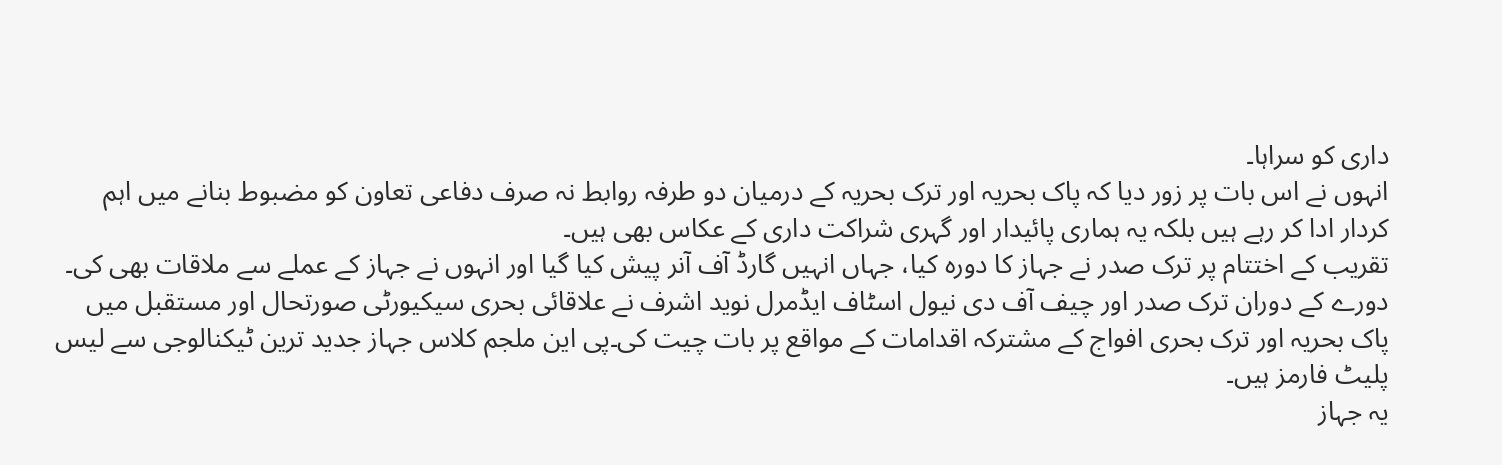داری کو سراہا۔
انہوں نے اس بات پر زور دیا کہ پاک بحریہ اور ترک بحریہ کے درمیان دو طرفہ روابط نہ صرف دفاعی تعاون کو مضبوط بنانے میں اہم کردار ادا کر رہے ہیں بلکہ یہ ہماری پائیدار اور گہری شراکت داری کے عکاس بھی ہیں۔
تقریب کے اختتام پر ترک صدر نے جہاز کا دورہ کیا، جہاں انہیں گارڈ آف آنر پیش کیا گیا اور انہوں نے جہاز کے عملے سے ملاقات بھی کی۔
دورے کے دوران ترک صدر اور چیف آف دی نیول اسٹاف ایڈمرل نوید اشرف نے علاقائی بحری سیکیورٹی صورتحال اور مستقبل میں پاک بحریہ اور ترک بحری افواج کے مشترکہ اقدامات کے مواقع پر بات چیت کی۔پی این ملجم کلاس جہاز جدید ترین ٹیکنالوجی سے لیس پلیٹ فارمز ہیں۔
یہ جہاز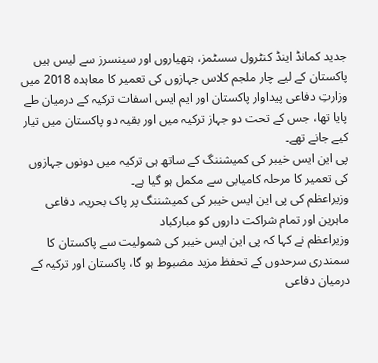جدید کمانڈ اینڈ کنٹرول سسٹمز، ہتھیاروں اور سینسرز سے لیس ہیں پاکستان کے لیے چار ملجم کلاس جہازوں کی تعمیر کا معاہدہ 2018 میں وزارتِ دفاعی پیداوار پاکستان اور ایم ایس اسفات ترکیہ کے درمیان طے پایا تھا، جس کے تحت دو جہاز ترکیہ میں اور بقیہ دو پاکستان میں تیار کیے جانے تھے۔
پی این ایس خیبر کی کمیشننگ کے ساتھ ہی ترکیہ میں دونوں جہازوں کی تعمیر کا مرحلہ کامیابی سے مکمل ہو گیا ہے۔
وزیراعظم کی پی این ایس خیبر کی کمیشننگ پر پاک بحریہ، دفاعی ماہرین اور تمام شراکت داروں کو مبارکباد
وزیراعظم نے کہا کہ پی این ایس خیبر کی شمولیت سے پاکستان کا سمندری سرحدوں کے تحفظ مزید مضبوط ہو گا، پاکستان اور ترکیہ کے درمیان دفاعی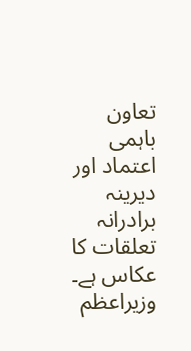تعاون باہمی اعتماد اور دیرینہ برادرانہ تعلقات کا عکاس ہے۔
وزیراعظم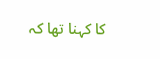کا کہنا تھا کہ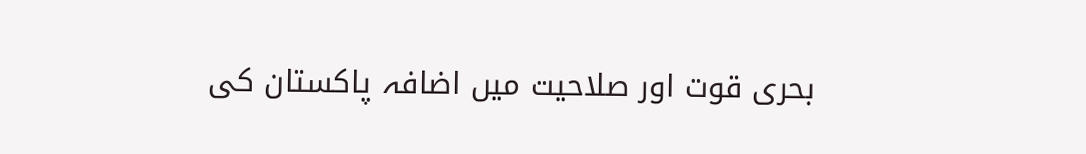بحری قوت اور صلاحیت میں اضافہ پاکستان کی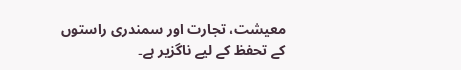معیشت، تجارت اور سمندری راستوں کے تحفظ کے لیے ناگزیر ہے۔